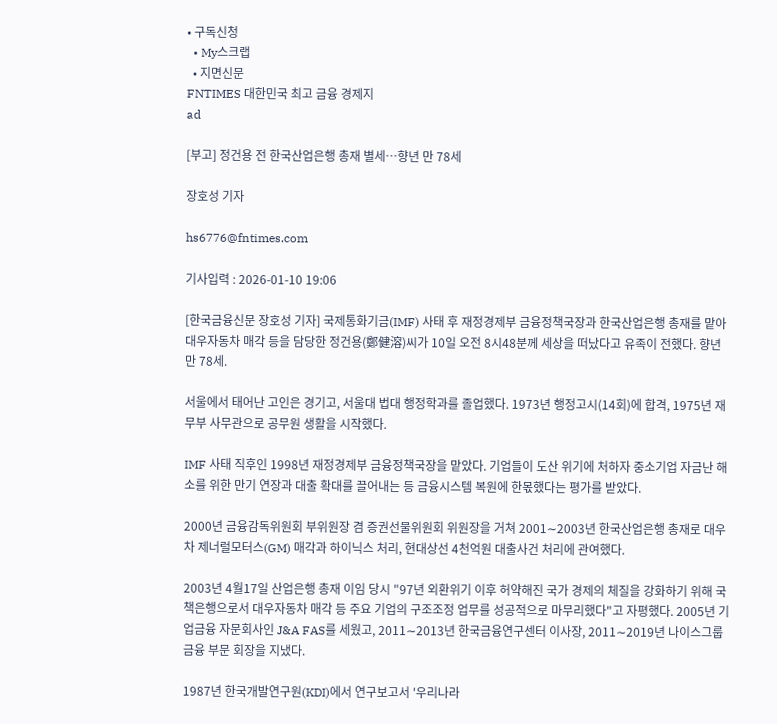• 구독신청
  • My스크랩
  • 지면신문
FNTIMES 대한민국 최고 금융 경제지
ad

[부고] 정건용 전 한국산업은행 총재 별세…향년 만 78세

장호성 기자

hs6776@fntimes.com

기사입력 : 2026-01-10 19:06

[한국금융신문 장호성 기자] 국제통화기금(IMF) 사태 후 재정경제부 금융정책국장과 한국산업은행 총재를 맡아 대우자동차 매각 등을 담당한 정건용(鄭健溶)씨가 10일 오전 8시48분께 세상을 떠났다고 유족이 전했다. 향년 만 78세.

서울에서 태어난 고인은 경기고, 서울대 법대 행정학과를 졸업했다. 1973년 행정고시(14회)에 합격, 1975년 재무부 사무관으로 공무원 생활을 시작했다.

IMF 사태 직후인 1998년 재정경제부 금융정책국장을 맡았다. 기업들이 도산 위기에 처하자 중소기업 자금난 해소를 위한 만기 연장과 대출 확대를 끌어내는 등 금융시스템 복원에 한몫했다는 평가를 받았다.

2000년 금융감독위원회 부위원장 겸 증권선물위원회 위원장을 거쳐 2001∼2003년 한국산업은행 총재로 대우차 제너럴모터스(GM) 매각과 하이닉스 처리, 현대상선 4천억원 대출사건 처리에 관여했다.

2003년 4월17일 산업은행 총재 이임 당시 "97년 외환위기 이후 허약해진 국가 경제의 체질을 강화하기 위해 국책은행으로서 대우자동차 매각 등 주요 기업의 구조조정 업무를 성공적으로 마무리했다"고 자평했다. 2005년 기업금융 자문회사인 J&A FAS를 세웠고, 2011∼2013년 한국금융연구센터 이사장, 2011∼2019년 나이스그룹 금융 부문 회장을 지냈다.

1987년 한국개발연구원(KDI)에서 연구보고서 '우리나라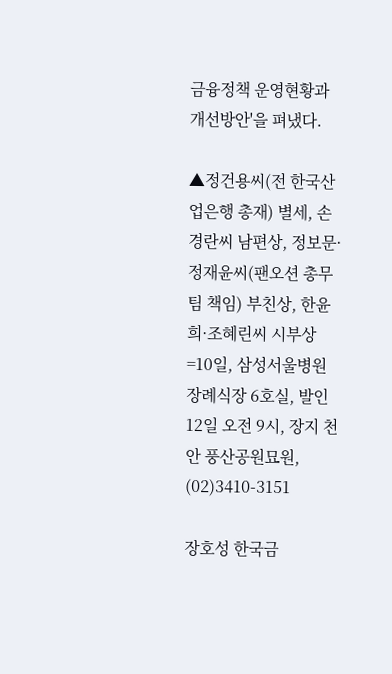금융정책 운영현황과 개선방안'을 펴냈다.

▲정건용씨(전 한국산업은행 총재) 별세, 손경란씨 남편상, 정보문·정재윤씨(팬오션 총무팀 책임) 부친상, 한윤희·조혜린씨 시부상=10일, 삼성서울병원장례식장 6호실, 발인 12일 오전 9시, 장지 천안 풍산공원묘원, (02)3410-3151

장호성 한국금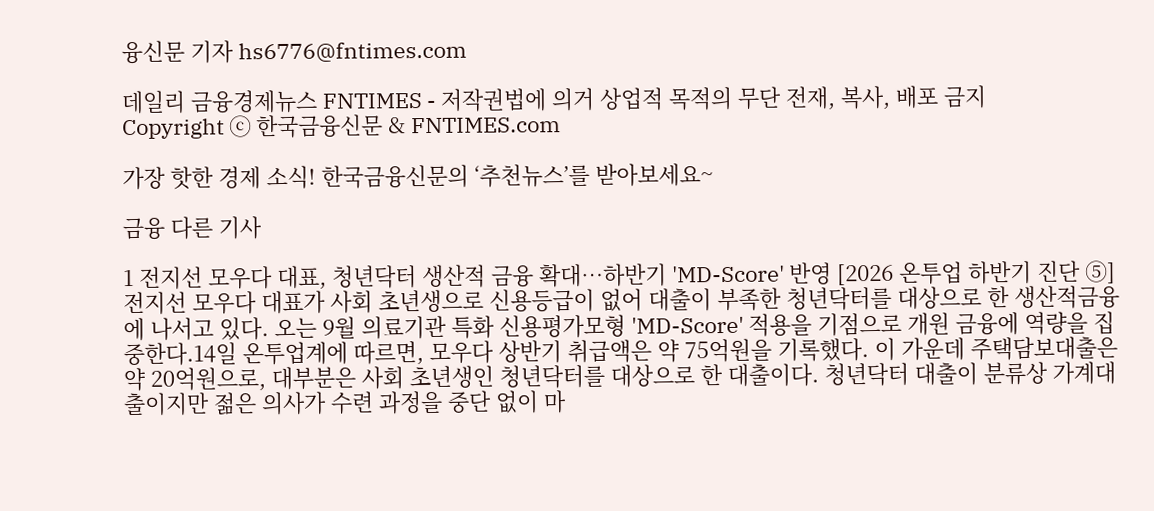융신문 기자 hs6776@fntimes.com

데일리 금융경제뉴스 FNTIMES - 저작권법에 의거 상업적 목적의 무단 전재, 복사, 배포 금지
Copyright ⓒ 한국금융신문 & FNTIMES.com

가장 핫한 경제 소식! 한국금융신문의 ‘추천뉴스’를 받아보세요~

금융 다른 기사

1 전지선 모우다 대표, 청년닥터 생산적 금융 확대…하반기 'MD-Score' 반영 [2026 온투업 하반기 진단 ⑤] 전지선 모우다 대표가 사회 초년생으로 신용등급이 없어 대출이 부족한 청년닥터를 대상으로 한 생산적금융에 나서고 있다. 오는 9월 의료기관 특화 신용평가모형 'MD-Score' 적용을 기점으로 개원 금융에 역량을 집중한다.14일 온투업계에 따르면, 모우다 상반기 취급액은 약 75억원을 기록했다. 이 가운데 주택담보대출은 약 20억원으로, 대부분은 사회 초년생인 청년닥터를 대상으로 한 대출이다. 청년닥터 대출이 분류상 가계대출이지만 젊은 의사가 수련 과정을 중단 없이 마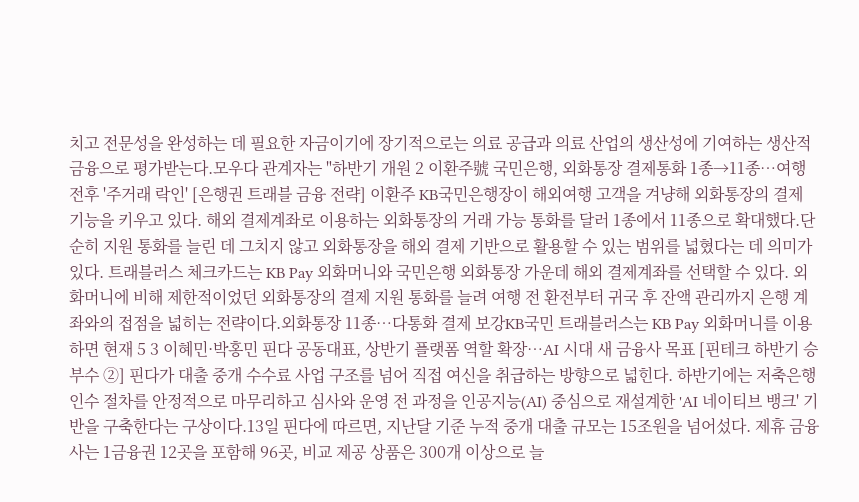치고 전문성을 완성하는 데 필요한 자금이기에 장기적으로는 의료 공급과 의료 산업의 생산성에 기여하는 생산적 금융으로 평가받는다.모우다 관계자는 "하반기 개원 2 이환주號 국민은행, 외화통장 결제통화 1종→11종…여행 전후 '주거래 락인' [은행권 트래블 금융 전략] 이환주 KB국민은행장이 해외여행 고객을 겨냥해 외화통장의 결제 기능을 키우고 있다. 해외 결제계좌로 이용하는 외화통장의 거래 가능 통화를 달러 1종에서 11종으로 확대했다.단순히 지원 통화를 늘린 데 그치지 않고 외화통장을 해외 결제 기반으로 활용할 수 있는 범위를 넓혔다는 데 의미가 있다. 트래블러스 체크카드는 KB Pay 외화머니와 국민은행 외화통장 가운데 해외 결제계좌를 선택할 수 있다. 외화머니에 비해 제한적이었던 외화통장의 결제 지원 통화를 늘려 여행 전 환전부터 귀국 후 잔액 관리까지 은행 계좌와의 접점을 넓히는 전략이다.외화통장 11종…다통화 결제 보강KB국민 트래블러스는 KB Pay 외화머니를 이용하면 현재 5 3 이혜민·박홍민 핀다 공동대표, 상반기 플랫폼 역할 확장…AI 시대 새 금융사 목표 [핀테크 하반기 승부수 ②] 핀다가 대출 중개 수수료 사업 구조를 넘어 직접 여신을 취급하는 방향으로 넓힌다. 하반기에는 저축은행 인수 절차를 안정적으로 마무리하고 심사와 운영 전 과정을 인공지능(AI) 중심으로 재설계한 'AI 네이티브 뱅크' 기반을 구축한다는 구상이다.13일 핀다에 따르면, 지난달 기준 누적 중개 대출 규모는 15조원을 넘어섰다. 제휴 금융사는 1금융권 12곳을 포함해 96곳, 비교 제공 상품은 300개 이상으로 늘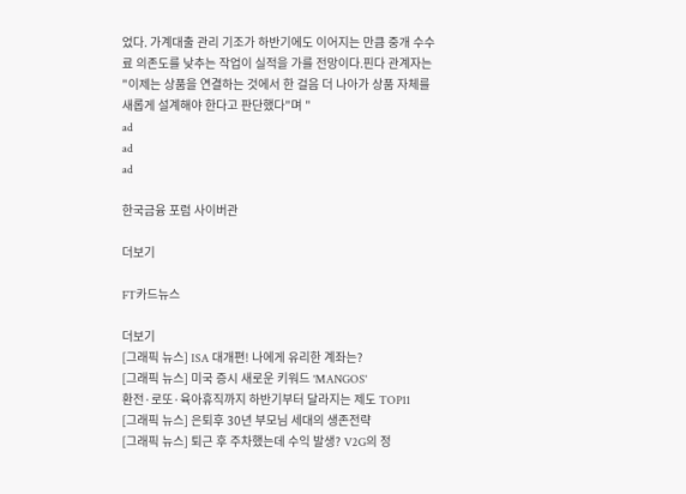었다. 가계대출 관리 기조가 하반기에도 이어지는 만큼 중개 수수료 의존도를 낮추는 작업이 실적을 가를 전망이다.핀다 관계자는 "이제는 상품을 연결하는 것에서 한 걸음 더 나아가 상품 자체를 새롭게 설계해야 한다고 판단했다"며 "
ad
ad
ad

한국금융 포럼 사이버관

더보기

FT카드뉴스

더보기
[그래픽 뉴스] ISA 대개편! 나에게 유리한 계좌는?
[그래픽 뉴스] 미국 증시 새로운 키워드 'MANGOS'
환전·로또·육아휴직까지 하반기부터 달라지는 제도 TOP11
[그래픽 뉴스] 은퇴후 30년 부모님 세대의 생존전략
[그래픽 뉴스] 퇴근 후 주차했는데 수익 발생? V2G의 정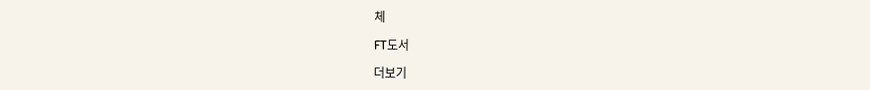체

FT도서

더보기